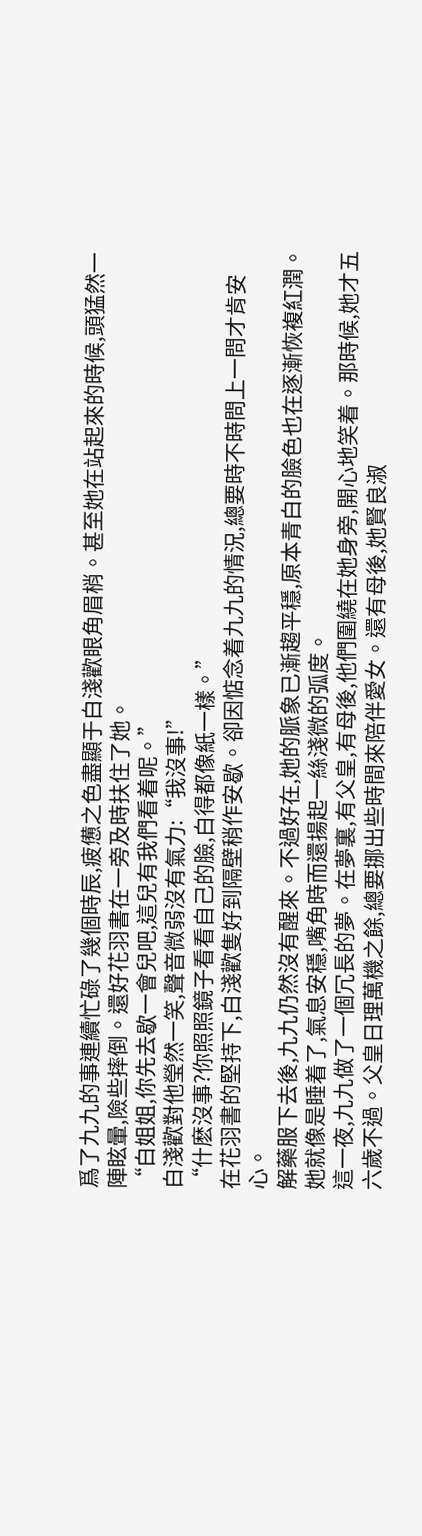爲了九九的事連續忙碌了幾個時辰,疲憊之色盡顯于白淺歡眼角眉梢。甚至她在站起來的時候,頭猛然一陣眩暈,險些摔倒。還好花羽書在一旁及時扶住了她。
“白姐姐,你先去歇一會兒吧,這兒有我們看着呢。”
白淺歡對他瑩然一笑,聲音微弱沒有氣力:“我沒事!”
“什麽沒事?你照照鏡子看看自己的臉,白得都像紙一樣。”
在花羽書的堅持下,白淺歡隻好到隔壁稍作安歇。卻因惦念着九九的情況,總要時不時問上一問才肯安心。
解藥服下去後,九九仍然沒有醒來。不過好在,她的脈象已漸趨平穩,原本青白的臉色也在逐漸恢複紅潤。她就像是睡着了,氣息安穩,嘴角時而還揚起一絲淺微的弧度。
這一夜,九九做了一個冗長的夢。在夢裏,有父皇,有母後,他們圍繞在她身旁,開心地笑着。那時候,她才五六歲不過。父皇日理萬機之餘,總要挪出些時間來陪伴愛女。還有母後,她賢良淑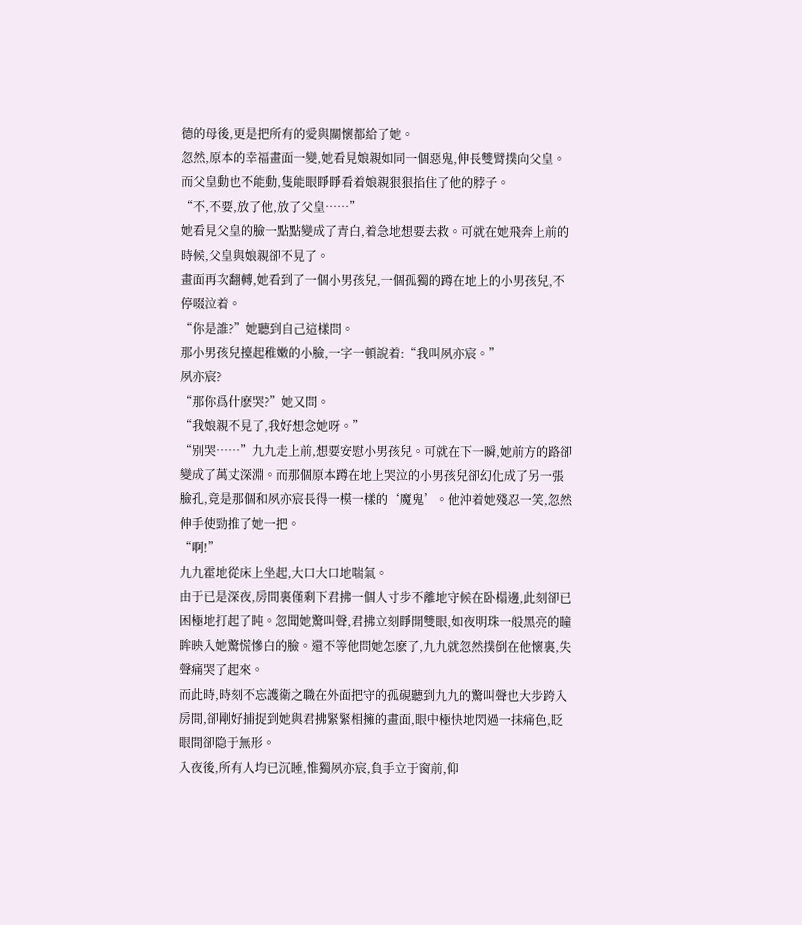德的母後,更是把所有的愛與關懷都給了她。
忽然,原本的幸福畫面一變,她看見娘親如同一個惡鬼,伸長雙臂撲向父皇。而父皇動也不能動,隻能眼睜睜看着娘親狠狠掐住了他的脖子。
“不,不要,放了他,放了父皇……”
她看見父皇的臉一點點變成了青白,着急地想要去救。可就在她飛奔上前的時候,父皇與娘親卻不見了。
畫面再次翻轉,她看到了一個小男孩兒,一個孤獨的蹲在地上的小男孩兒,不停啜泣着。
“你是誰?”她聽到自己這樣問。
那小男孩兒擡起稚嫩的小臉,一字一頓說着:“我叫夙亦宸。”
夙亦宸?
“那你爲什麽哭?”她又問。
“我娘親不見了,我好想念她呀。”
“别哭……”九九走上前,想要安慰小男孩兒。可就在下一瞬,她前方的路卻變成了萬丈深淵。而那個原本蹲在地上哭泣的小男孩兒卻幻化成了另一張臉孔,竟是那個和夙亦宸長得一模一樣的‘魔鬼’。他沖着她殘忍一笑,忽然伸手使勁推了她一把。
“啊!”
九九霍地從床上坐起,大口大口地喘氣。
由于已是深夜,房間裏僅剩下君拂一個人寸步不離地守候在卧榻邊,此刻卻已困極地打起了盹。忽聞她驚叫聲,君拂立刻睜開雙眼,如夜明珠一般黑亮的瞳眸映入她驚慌慘白的臉。還不等他問她怎麽了,九九就忽然撲倒在他懷裏,失聲痛哭了起來。
而此時,時刻不忘護衛之職在外面把守的孤硯聽到九九的驚叫聲也大步跨入房間,卻剛好捕捉到她與君拂緊緊相擁的畫面,眼中極快地閃過一抹痛色,眨眼間卻隐于無形。
入夜後,所有人均已沉睡,惟獨夙亦宸,負手立于窗前,仰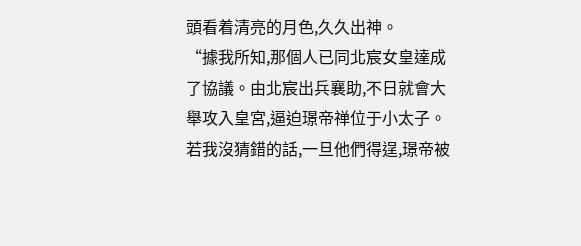頭看着清亮的月色,久久出神。
“據我所知,那個人已同北宸女皇達成了協議。由北宸出兵襄助,不日就會大舉攻入皇宮,逼迫璟帝禅位于小太子。若我沒猜錯的話,一旦他們得逞,璟帝被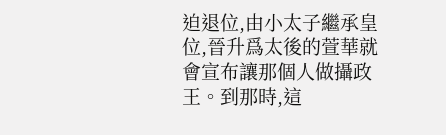迫退位,由小太子繼承皇位,晉升爲太後的萱華就會宣布讓那個人做攝政王。到那時,這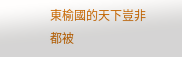東榆國的天下豈非都被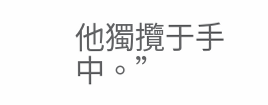他獨攬于手中。”